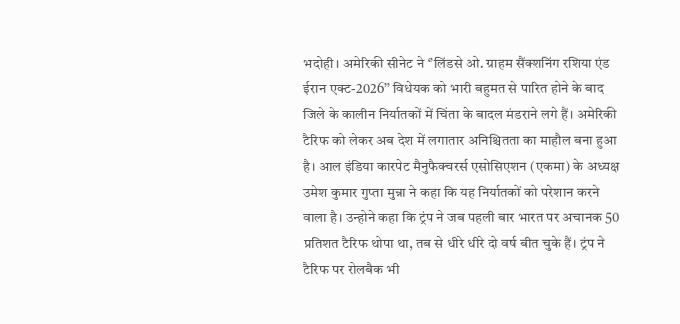भदोही। अमेरिकी सीनेट ने ‘’लिंडसे ओ. ग्राहम सैंक्शनिंग रशिया एंड ईरान एक्ट-2026’’ विधेयक को भारी बहुमत से पारित होने के बाद जिले के कालीन निर्यातकों में चिंता के बादल मंडराने लगे हैं। अमेरिकी टैरिफ को लेकर अब देश में लगातार अनिश्चितता का माहौल बना हुआ है। आल इंडिया कारपेट मैनुफैक्चरर्स एसोसिएशन (एकमा) के अध्यक्ष उमेश कुमार गुप्ता मुन्ना ने कहा कि यह निर्यातकों को परेशान करने वाला है। उन्होने कहा कि ट्रंप ने जब पहली बार भारत पर अचानक 50 प्रतिशत टैरिफ थोपा था, तब से धीरे धीरे दो वर्ष बीत चुके हैं। ट्रंप ने टैरिफ पर रोलबैक भी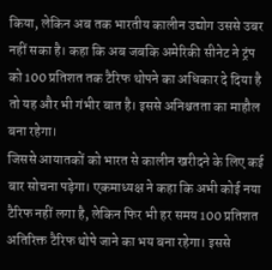किया, लेकिन अब तक भारतीय कालीन उद्योग उससे उबर नहीं सका है। कहा कि अब जबकि अमेरिकी सीनेट ने ट्रंप को 100 प्रतिशत तक टैरिफ थोपने का अधिकार दे दिया है तो यह और भी गंभीर बात है। इससे अनिश्चतता का माहौल बना रहेगा।
जिससे आयातकों को भारत से कालीन खरीदने के लिए कई बार सोचना पड़ेगा। एकमाध्यक्ष ने कहा कि अभी कोई नया टैरिफ नहीं लगा है, लेकिन फिर भी हर समय 100 प्रतिशत अतिरिक्त टैरिफ थोपे जाने का भय बना रहेगा। इससे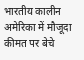भारतीय कालीन अमेरिका में मौजूदा कीमत पर बेचे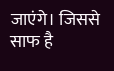जाएंगे। जिससे साफ है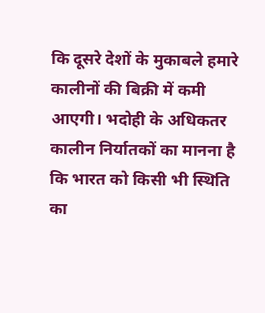कि दूसरे देशों के मुकाबले हमारे कालीनों की बिक्री में कमी आएगी। भदोही के अधिकतर कालीन निर्यातकों का मानना है कि भारत को किसी भी स्थिति का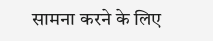सामना करने के लिए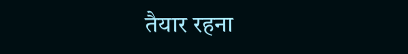तैयार रहना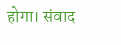होगा। संवाद